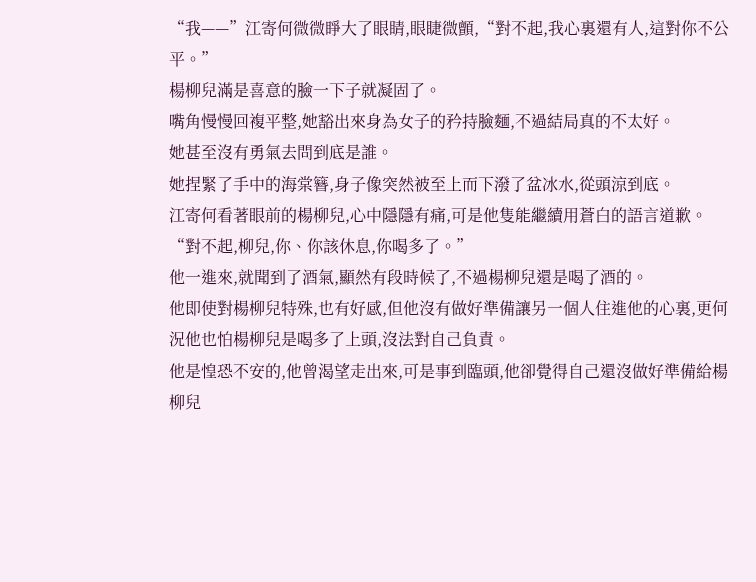“我——”江寄何微微睜大了眼睛,眼睫微顫,“對不起,我心裏還有人,這對你不公平。”
楊柳兒滿是喜意的臉一下子就凝固了。
嘴角慢慢回複平整,她豁出來身為女子的矜持臉麵,不過結局真的不太好。
她甚至沒有勇氣去問到底是誰。
她捏緊了手中的海棠簪,身子像突然被至上而下潑了盆冰水,從頭涼到底。
江寄何看著眼前的楊柳兒,心中隱隱有痛,可是他隻能繼續用蒼白的語言道歉。
“對不起,柳兒,你、你該休息,你喝多了。”
他一進來,就聞到了酒氣,顯然有段時候了,不過楊柳兒還是喝了酒的。
他即使對楊柳兒特殊,也有好感,但他沒有做好準備讓另一個人住進他的心裏,更何況他也怕楊柳兒是喝多了上頭,沒法對自己負責。
他是惶恐不安的,他曾渴望走出來,可是事到臨頭,他卻覺得自己還沒做好準備給楊柳兒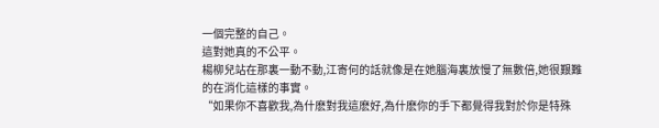一個完整的自己。
這對她真的不公平。
楊柳兒站在那裏一動不動,江寄何的話就像是在她腦海裏放慢了無數倍,她很艱難的在消化這樣的事實。
“如果你不喜歡我,為什麽對我這麽好,為什麽你的手下都覺得我對於你是特殊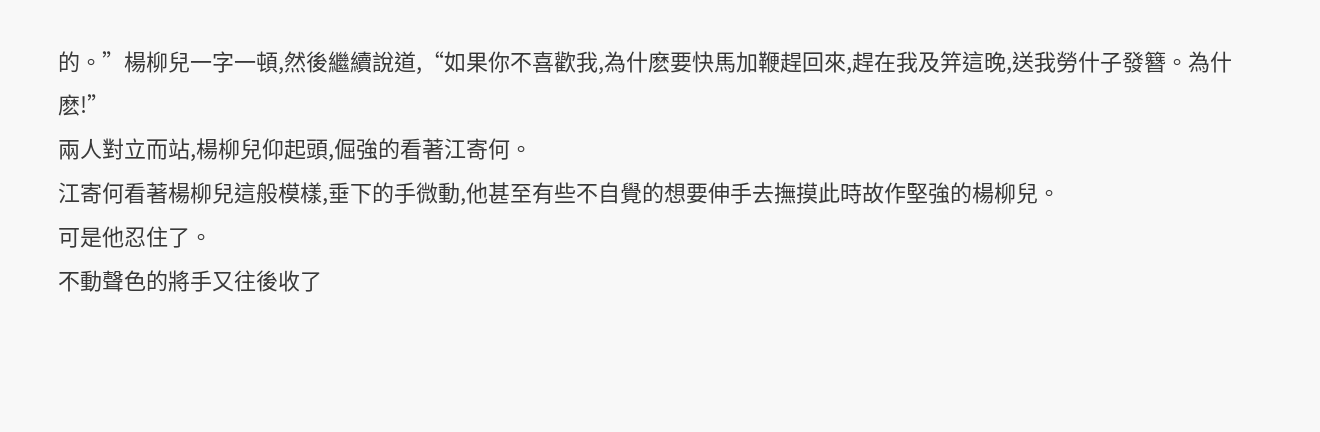的。”楊柳兒一字一頓,然後繼續說道,“如果你不喜歡我,為什麽要快馬加鞭趕回來,趕在我及笄這晚,送我勞什子發簪。為什麽!”
兩人對立而站,楊柳兒仰起頭,倔強的看著江寄何。
江寄何看著楊柳兒這般模樣,垂下的手微動,他甚至有些不自覺的想要伸手去撫摸此時故作堅強的楊柳兒。
可是他忍住了。
不動聲色的將手又往後收了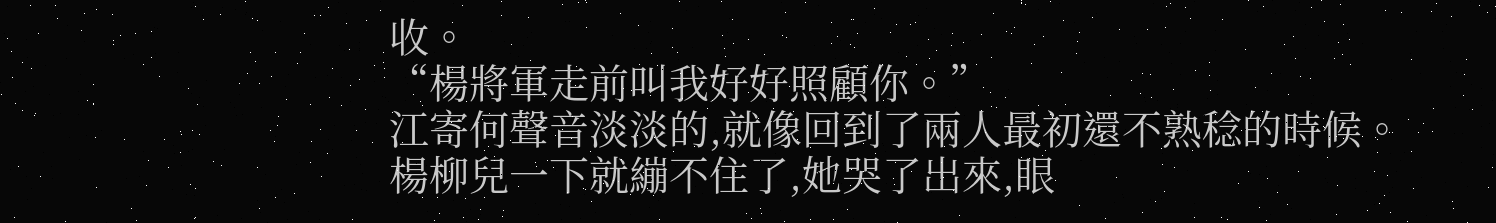收。
“楊將軍走前叫我好好照顧你。”
江寄何聲音淡淡的,就像回到了兩人最初還不熟稔的時候。
楊柳兒一下就繃不住了,她哭了出來,眼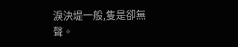淚決堤一般,隻是卻無聲。